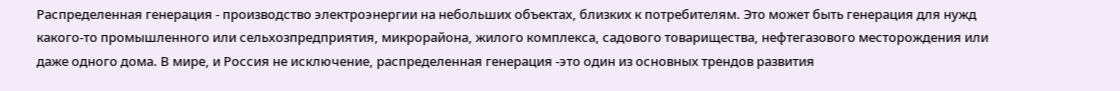Распределенная генерация - производство электроэнергии на небольших объектах, близких к потребителям. Это может быть генерация для нужд какого-то промышленного или сельхозпредприятия, микрорайона, жилого комплекса, садового товарищества, нефтегазового месторождения или даже одного дома. В мире, и Россия не исключение, распределенная генерация -это один из основных трендов развития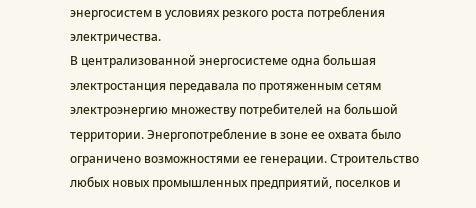энергосистем в условиях резкого роста потребления электричества.
В централизованной энергосистеме одна большая электростанция передавала по протяженным сетям электроэнергию множеству потребителей на большой территории. Энергопотребление в зоне ее охвата было ограничено возможностями ее генерации. Строительство любых новых промышленных предприятий, поселков и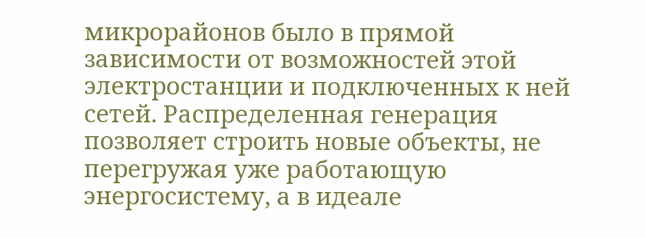микрорайонов было в прямой зависимости от возможностей этой электростанции и подключенных к ней сетей. Распределенная генерация позволяет строить новые объекты, не перегружая уже работающую энергосистему, а в идеале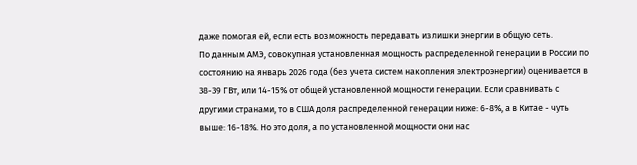даже помогая ей, если есть возможность передавать излишки энергии в общую сеть.
По данным АМЭ, совокупная установленная мощность распределенной генерации в России по состоянию на январь 2026 года (без учета систем накопления электроэнергии) оценивается в 38-39 ГВт, или 14-15% от общей установленной мощности генерации. Если сравнивать с другими странами, то в США доля распределенной генерации ниже: 6-8%, а в Китае - чуть выше: 16-18%. Но это доля, а по установленной мощности они нас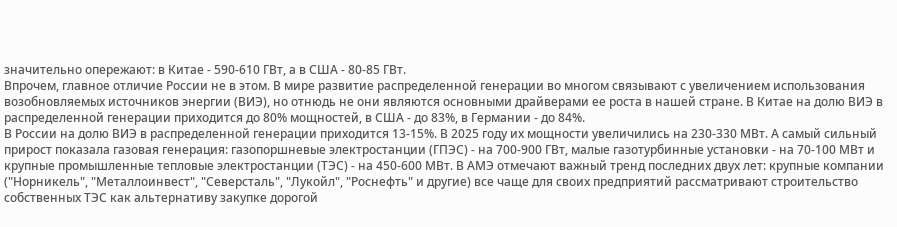значительно опережают: в Китае - 590-610 ГВт, а в США - 80-85 ГВт.
Впрочем, главное отличие России не в этом. В мире развитие распределенной генерации во многом связывают с увеличением использования возобновляемых источников энергии (ВИЭ), но отнюдь не они являются основными драйверами ее роста в нашей стране. В Китае на долю ВИЭ в распределенной генерации приходится до 80% мощностей, в США - до 83%, в Германии - до 84%.
В России на долю ВИЭ в распределенной генерации приходится 13-15%. В 2025 году их мощности увеличились на 230-330 МВт. А самый сильный прирост показала газовая генерация: газопоршневые электростанции (ГПЭС) - на 700-900 ГВт, малые газотурбинные установки - на 70-100 МВт и крупные промышленные тепловые электростанции (ТЭС) - на 450-600 МВт. В АМЭ отмечают важный тренд последних двух лет: крупные компании ("Норникель", "Металлоинвест", "Северсталь", "Лукойл", "Роснефть" и другие) все чаще для своих предприятий рассматривают строительство собственных ТЭС как альтернативу закупке дорогой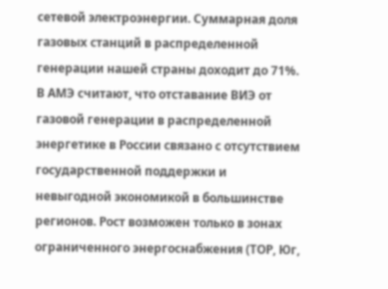сетевой электроэнергии. Суммарная доля газовых станций в распределенной генерации нашей страны доходит до 71%.
В АМЭ считают, что отставание ВИЭ от газовой генерации в распределенной энергетике в России связано с отсутствием государственной поддержки и невыгодной экономикой в большинстве регионов. Рост возможен только в зонах ограниченного энергоснабжения (ТОР, Юг,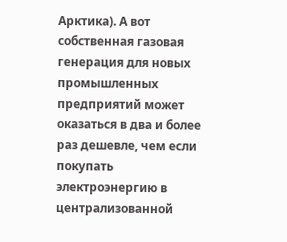Арктика). А вот собственная газовая генерация для новых промышленных предприятий может оказаться в два и более раз дешевле, чем если покупать электроэнергию в централизованной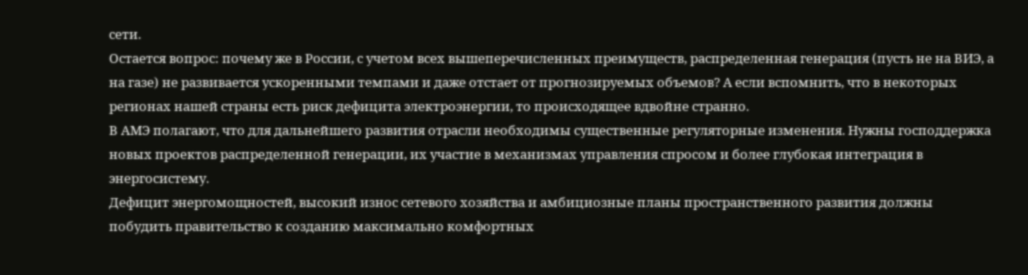сети.
Остается вопрос: почему же в России, с учетом всех вышеперечисленных преимуществ, распределенная генерация (пусть не на ВИЭ, а на газе) не развивается ускоренными темпами и даже отстает от прогнозируемых объемов? А если вспомнить, что в некоторых регионах нашей страны есть риск дефицита электроэнергии, то происходящее вдвойне странно.
В АМЭ полагают, что для дальнейшего развития отрасли необходимы существенные регуляторные изменения. Нужны господдержка новых проектов распределенной генерации, их участие в механизмах управления спросом и более глубокая интеграция в энергосистему.
Дефицит энергомощностей, высокий износ сетевого хозяйства и амбициозные планы пространственного развития должны побудить правительство к созданию максимально комфортных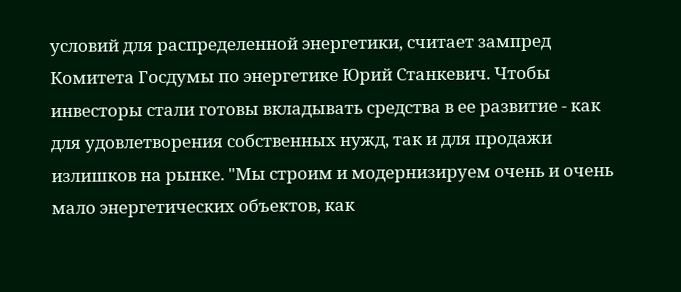условий для распределенной энергетики, считает зампред Комитета Госдумы по энергетике Юрий Станкевич. Чтобы инвесторы стали готовы вкладывать средства в ее развитие - как для удовлетворения собственных нужд, так и для продажи излишков на рынке. "Мы строим и модернизируем очень и очень мало энергетических объектов, как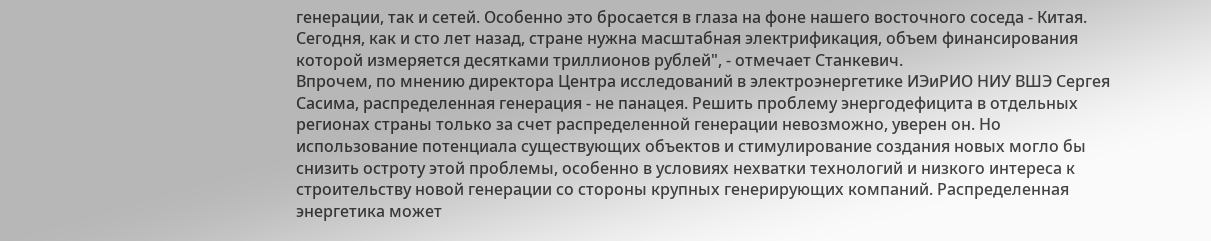генерации, так и сетей. Особенно это бросается в глаза на фоне нашего восточного соседа - Китая. Сегодня, как и сто лет назад, стране нужна масштабная электрификация, объем финансирования которой измеряется десятками триллионов рублей", - отмечает Станкевич.
Впрочем, по мнению директора Центра исследований в электроэнергетике ИЭиРИО НИУ ВШЭ Сергея Сасима, распределенная генерация - не панацея. Решить проблему энергодефицита в отдельных регионах страны только за счет распределенной генерации невозможно, уверен он. Но использование потенциала существующих объектов и стимулирование создания новых могло бы снизить остроту этой проблемы, особенно в условиях нехватки технологий и низкого интереса к строительству новой генерации со стороны крупных генерирующих компаний. Распределенная энергетика может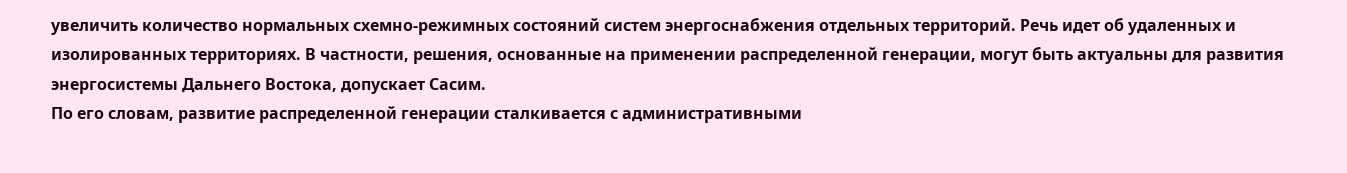увеличить количество нормальных схемно-режимных состояний систем энергоснабжения отдельных территорий. Речь идет об удаленных и изолированных территориях. В частности, решения, основанные на применении распределенной генерации, могут быть актуальны для развития энергосистемы Дальнего Востока, допускает Сасим.
По его словам, развитие распределенной генерации сталкивается с административными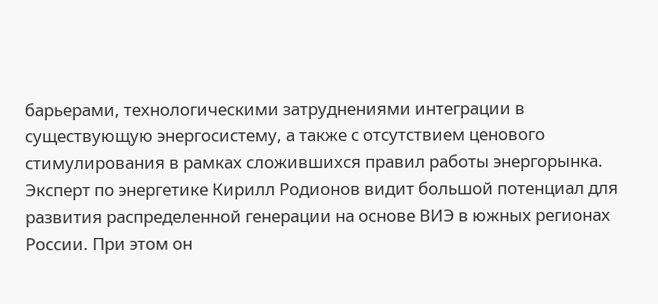барьерами, технологическими затруднениями интеграции в существующую энергосистему, а также с отсутствием ценового стимулирования в рамках сложившихся правил работы энергорынка.
Эксперт по энергетике Кирилл Родионов видит большой потенциал для развития распределенной генерации на основе ВИЭ в южных регионах России. При этом он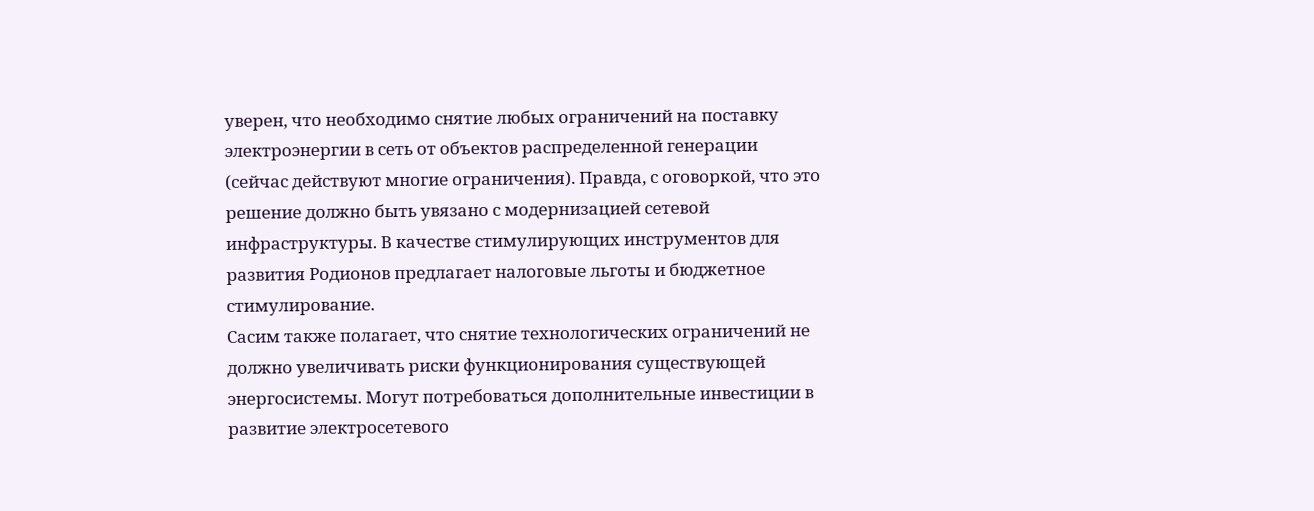уверен, что необходимо снятие любых ограничений на поставку электроэнергии в сеть от объектов распределенной генерации (сейчас действуют многие ограничения). Правда, с оговоркой, что это решение должно быть увязано с модернизацией сетевой инфраструктуры. В качестве стимулирующих инструментов для развития Родионов предлагает налоговые льготы и бюджетное стимулирование.
Сасим также полагает, что снятие технологических ограничений не должно увеличивать риски функционирования существующей энергосистемы. Могут потребоваться дополнительные инвестиции в развитие электросетевого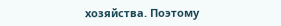хозяйства. Поэтому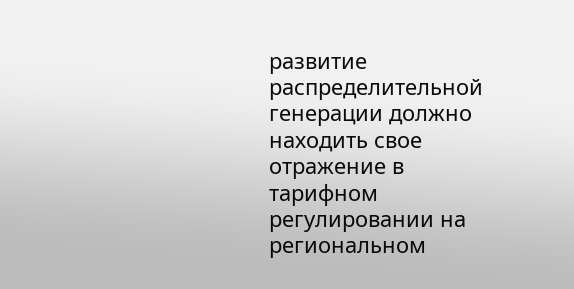развитие распределительной генерации должно находить свое отражение в тарифном регулировании на региональном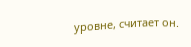уровне, считает он.